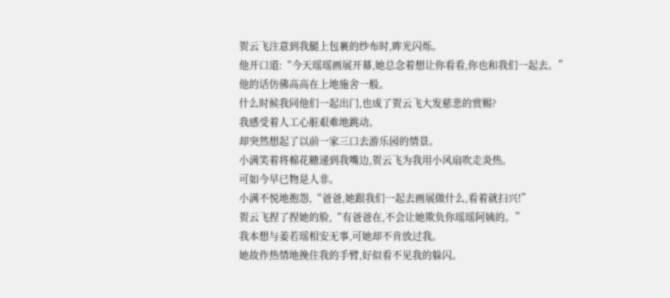贺云飞注意到我腿上包裹的纱布时,眸光闪烁。
他开口道:“今天瑶瑶画展开幕,她总念着想让你看看,你也和我们一起去。”
他的话仿佛高高在上地施舍一般。
什么时候我同他们一起出门,也成了贺云飞大发慈悲的赏赐?
我感受着人工心脏艰难地跳动。
却突然想起了以前一家三口去游乐园的情景。
小满笑着将棉花糖递到我嘴边,贺云飞为我用小风扇吹走炎热。
可如今早已物是人非。
小满不悦地抱怨,“爸爸,她跟我们一起去画展做什么,看着就扫兴!”
贺云飞捏了捏她的脸,“有爸爸在,不会让她欺负你瑶瑶阿姨的。”
我本想与姜若瑶相安无事,可她却不肯放过我。
她故作热情地挽住我的手臂,好似看不见我的躲闪。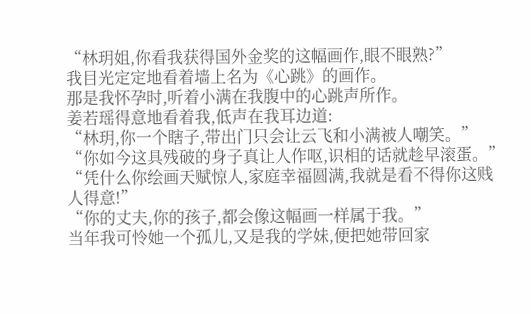“林玥姐,你看我获得国外金奖的这幅画作,眼不眼熟?”
我目光定定地看着墙上名为《心跳》的画作。
那是我怀孕时,听着小满在我腹中的心跳声所作。
姜若瑶得意地看着我,低声在我耳边道:
“林玥,你一个瞎子,带出门只会让云飞和小满被人嘲笑。”
“你如今这具残破的身子真让人作呕,识相的话就趁早滚蛋。”
“凭什么你绘画天赋惊人,家庭幸福圆满,我就是看不得你这贱人得意!”
“你的丈夫,你的孩子,都会像这幅画一样属于我。”
当年我可怜她一个孤儿,又是我的学妹,便把她带回家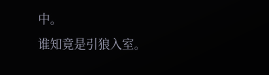中。
谁知竟是引狼入室。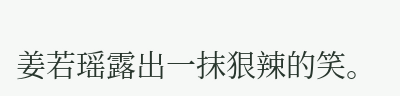姜若瑶露出一抹狠辣的笑。